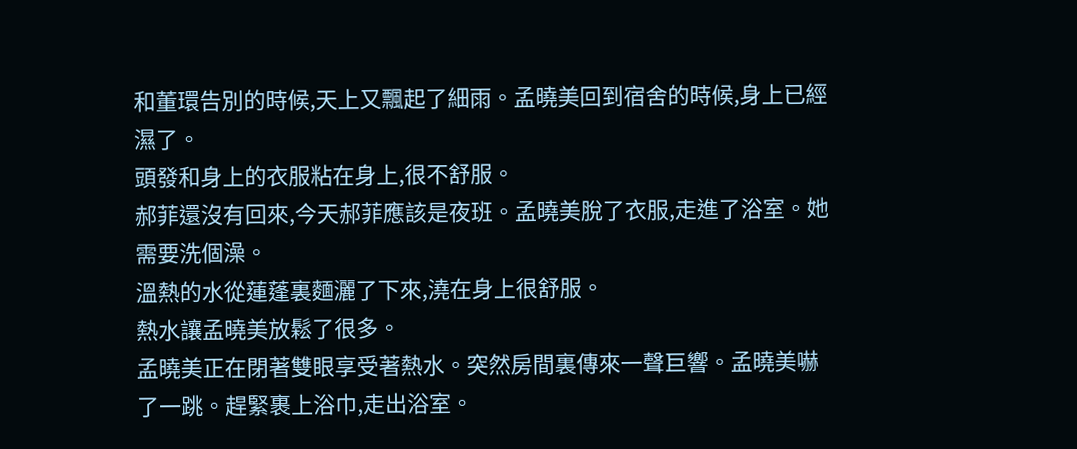和董環告別的時候,天上又飄起了細雨。孟曉美回到宿舍的時候,身上已經濕了。
頭發和身上的衣服粘在身上,很不舒服。
郝菲還沒有回來,今天郝菲應該是夜班。孟曉美脫了衣服,走進了浴室。她需要洗個澡。
溫熱的水從蓮蓬裏麵灑了下來,澆在身上很舒服。
熱水讓孟曉美放鬆了很多。
孟曉美正在閉著雙眼享受著熱水。突然房間裏傳來一聲巨響。孟曉美嚇了一跳。趕緊裹上浴巾,走出浴室。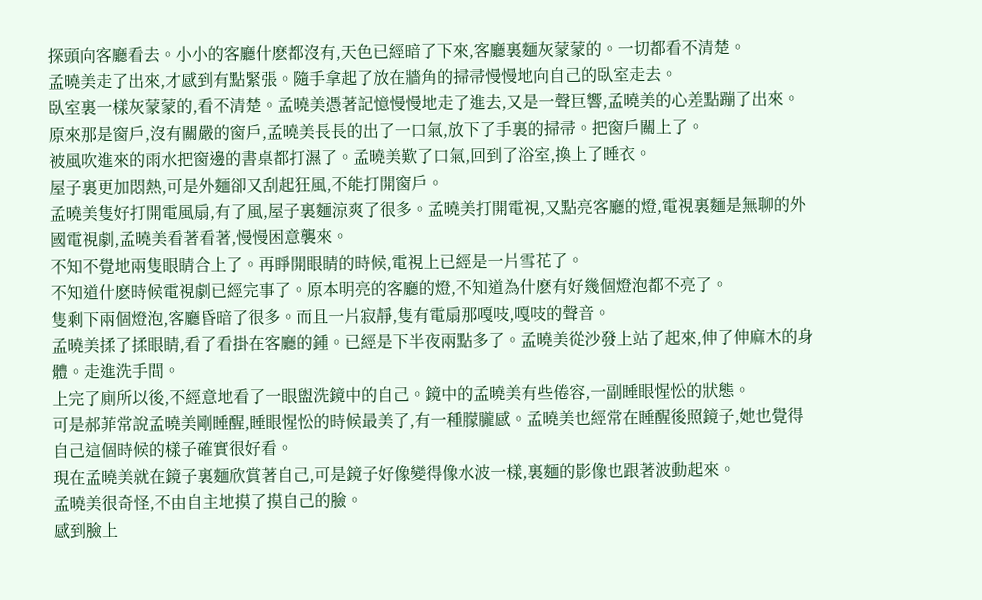探頭向客廳看去。小小的客廳什麽都沒有,天色已經暗了下來,客廳裏麵灰蒙蒙的。一切都看不清楚。
孟曉美走了出來,才感到有點緊張。隨手拿起了放在牆角的掃帚慢慢地向自己的臥室走去。
臥室裏一樣灰蒙蒙的,看不清楚。孟曉美憑著記憶慢慢地走了進去,又是一聲巨響,孟曉美的心差點蹦了出來。
原來那是窗戶,沒有關嚴的窗戶,孟曉美長長的出了一口氣,放下了手裏的掃帚。把窗戶關上了。
被風吹進來的雨水把窗邊的書桌都打濕了。孟曉美歎了口氣,回到了浴室,換上了睡衣。
屋子裏更加悶熱,可是外麵卻又刮起狂風,不能打開窗戶。
孟曉美隻好打開電風扇,有了風,屋子裏麵涼爽了很多。孟曉美打開電視,又點亮客廳的燈,電視裏麵是無聊的外國電視劇,孟曉美看著看著,慢慢困意襲來。
不知不覺地兩隻眼睛合上了。再睜開眼睛的時候,電視上已經是一片雪花了。
不知道什麽時候電視劇已經完事了。原本明亮的客廳的燈,不知道為什麽有好幾個燈泡都不亮了。
隻剩下兩個燈泡,客廳昏暗了很多。而且一片寂靜,隻有電扇那嘎吱,嘎吱的聲音。
孟曉美揉了揉眼睛,看了看掛在客廳的鍾。已經是下半夜兩點多了。孟曉美從沙發上站了起來,伸了伸麻木的身體。走進洗手間。
上完了廁所以後,不經意地看了一眼盥洗鏡中的自己。鏡中的孟曉美有些倦容,一副睡眼惺忪的狀態。
可是郝菲常說孟曉美剛睡醒,睡眼惺忪的時候最美了,有一種朦朧感。孟曉美也經常在睡醒後照鏡子,她也覺得自己這個時候的樣子確實很好看。
現在孟曉美就在鏡子裏麵欣賞著自己,可是鏡子好像變得像水波一樣,裏麵的影像也跟著波動起來。
孟曉美很奇怪,不由自主地摸了摸自己的臉。
感到臉上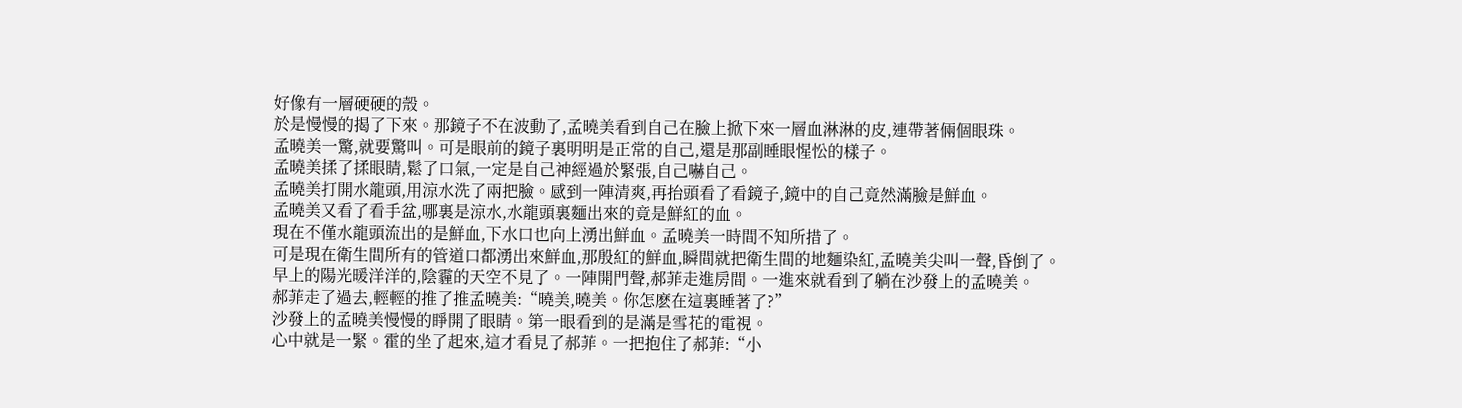好像有一層硬硬的殼。
於是慢慢的揭了下來。那鏡子不在波動了,孟曉美看到自己在臉上掀下來一層血淋淋的皮,連帶著倆個眼珠。
孟曉美一驚,就要驚叫。可是眼前的鏡子裏明明是正常的自己,還是那副睡眼惺忪的樣子。
孟曉美揉了揉眼睛,鬆了口氣,一定是自己神經過於緊張,自己嚇自己。
孟曉美打開水龍頭,用涼水洗了兩把臉。感到一陣清爽,再抬頭看了看鏡子,鏡中的自己竟然滿臉是鮮血。
孟曉美又看了看手盆,哪裏是涼水,水龍頭裏麵出來的竟是鮮紅的血。
現在不僅水龍頭流出的是鮮血,下水口也向上湧出鮮血。孟曉美一時間不知所措了。
可是現在衛生間所有的管道口都湧出來鮮血,那殷紅的鮮血,瞬間就把衛生間的地麵染紅,孟曉美尖叫一聲,昏倒了。
早上的陽光暖洋洋的,陰霾的天空不見了。一陣開門聲,郝菲走進房間。一進來就看到了躺在沙發上的孟曉美。
郝菲走了過去,輕輕的推了推孟曉美:“曉美,曉美。你怎麽在這裏睡著了?”
沙發上的孟曉美慢慢的睜開了眼睛。第一眼看到的是滿是雪花的電視。
心中就是一緊。霍的坐了起來,這才看見了郝菲。一把抱住了郝菲:“小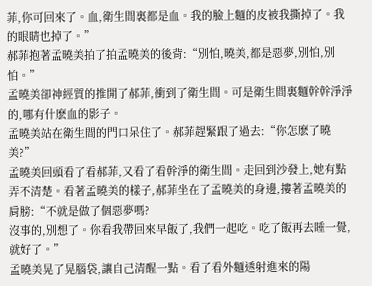菲,你可回來了。血,衛生間裏都是血。我的臉上麵的皮被我撕掉了。我的眼睛也掉了。”
郝菲抱著孟曉美拍了拍孟曉美的後背:“別怕,曉美,都是惡夢,別怕,別怕。”
孟曉美卻神經質的推開了郝菲,衝到了衛生間。可是衛生間裏麵幹幹淨淨的,哪有什麽血的影子。
孟曉美站在衛生間的門口呆住了。郝菲趕緊跟了過去:“你怎麽了曉美?”
孟曉美回頭看了看郝菲,又看了看幹淨的衛生間。走回到沙發上,她有點弄不清楚。看著孟曉美的樣子,郝菲坐在了孟曉美的身邊,摟著孟曉美的肩膀:“不就是做了個惡夢嗎?
沒事的,別想了。你看我帶回來早飯了,我們一起吃。吃了飯再去睡一覺,就好了。”
孟曉美晃了晃腦袋,讓自己清醒一點。看了看外麵透射進來的陽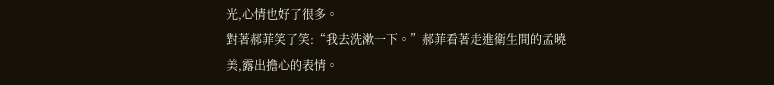光,心情也好了很多。
對著郝菲笑了笑:“我去洗漱一下。”郝菲看著走進衛生間的孟曉美,露出擔心的表情。